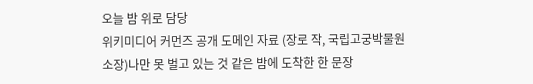오늘 밤 위로 담당
위키미디어 커먼즈 공개 도메인 자료 (장로 작, 국립고궁박물원 소장)나만 못 벌고 있는 것 같은 밤에 도착한 한 문장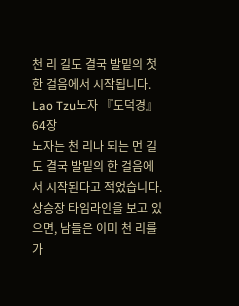천 리 길도 결국 발밑의 첫 한 걸음에서 시작됩니다.
Lao Tzu노자 『도덕경』 64장
노자는 천 리나 되는 먼 길도 결국 발밑의 한 걸음에서 시작된다고 적었습니다. 상승장 타임라인을 보고 있으면, 남들은 이미 천 리를 가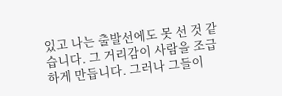있고 나는 출발선에도 못 선 것 같습니다. 그 거리감이 사람을 조급하게 만듭니다. 그러나 그들이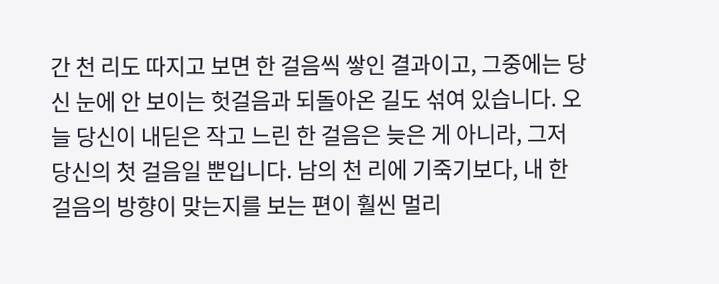간 천 리도 따지고 보면 한 걸음씩 쌓인 결과이고, 그중에는 당신 눈에 안 보이는 헛걸음과 되돌아온 길도 섞여 있습니다. 오늘 당신이 내딛은 작고 느린 한 걸음은 늦은 게 아니라, 그저 당신의 첫 걸음일 뿐입니다. 남의 천 리에 기죽기보다, 내 한 걸음의 방향이 맞는지를 보는 편이 훨씬 멀리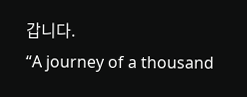갑니다.
“A journey of a thousand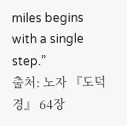miles begins with a single step.”
출처: 노자 『도덕경』 64장